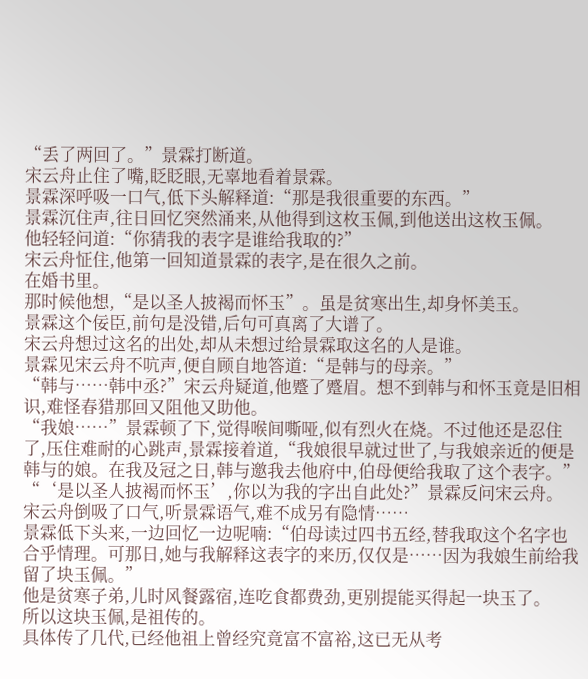“丢了两回了。”景霖打断道。
宋云舟止住了嘴,眨眨眼,无辜地看着景霖。
景霖深呼吸一口气,低下头解释道:“那是我很重要的东西。”
景霖沉住声,往日回忆突然涌来,从他得到这枚玉佩,到他送出这枚玉佩。
他轻轻问道:“你猜我的表字是谁给我取的?”
宋云舟怔住,他第一回知道景霖的表字,是在很久之前。
在婚书里。
那时候他想,“是以圣人披褐而怀玉”。虽是贫寒出生,却身怀美玉。
景霖这个佞臣,前句是没错,后句可真离了大谱了。
宋云舟想过这名的出处,却从未想过给景霖取这名的人是谁。
景霖见宋云舟不吭声,便自顾自地答道:“是韩与的母亲。”
“韩与……韩中丞?”宋云舟疑道,他蹙了蹙眉。想不到韩与和怀玉竟是旧相识,难怪春猎那回又阻他又助他。
“我娘……”景霖顿了下,觉得喉间嘶哑,似有烈火在烧。不过他还是忍住了,压住难耐的心跳声,景霖接着道,“我娘很早就过世了,与我娘亲近的便是韩与的娘。在我及冠之日,韩与邀我去他府中,伯母便给我取了这个表字。”
“‘是以圣人披褐而怀玉’,你以为我的字出自此处?”景霖反问宋云舟。
宋云舟倒吸了口气,听景霖语气,难不成另有隐情……
景霖低下头来,一边回忆一边呢喃:“伯母读过四书五经,替我取这个名字也合乎情理。可那日,她与我解释这表字的来历,仅仅是……因为我娘生前给我留了块玉佩。”
他是贫寒子弟,儿时风餐露宿,连吃食都费劲,更别提能买得起一块玉了。
所以这块玉佩,是祖传的。
具体传了几代,已经他祖上曾经究竟富不富裕,这已无从考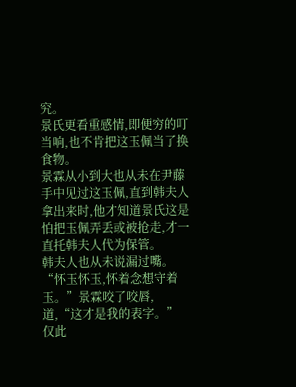究。
景氏更看重感情,即便穷的叮当响,也不肯把这玉佩当了换食物。
景霖从小到大也从未在尹藤手中见过这玉佩,直到韩夫人拿出来时,他才知道景氏这是怕把玉佩弄丢或被抢走,才一直托韩夫人代为保管。
韩夫人也从未说漏过嘴。
“怀玉怀玉,怀着念想守着玉。”景霖咬了咬唇,道,“这才是我的表字。”
仅此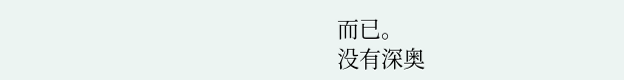而已。
没有深奥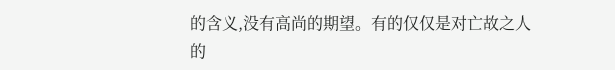的含义,没有高尚的期望。有的仅仅是对亡故之人的